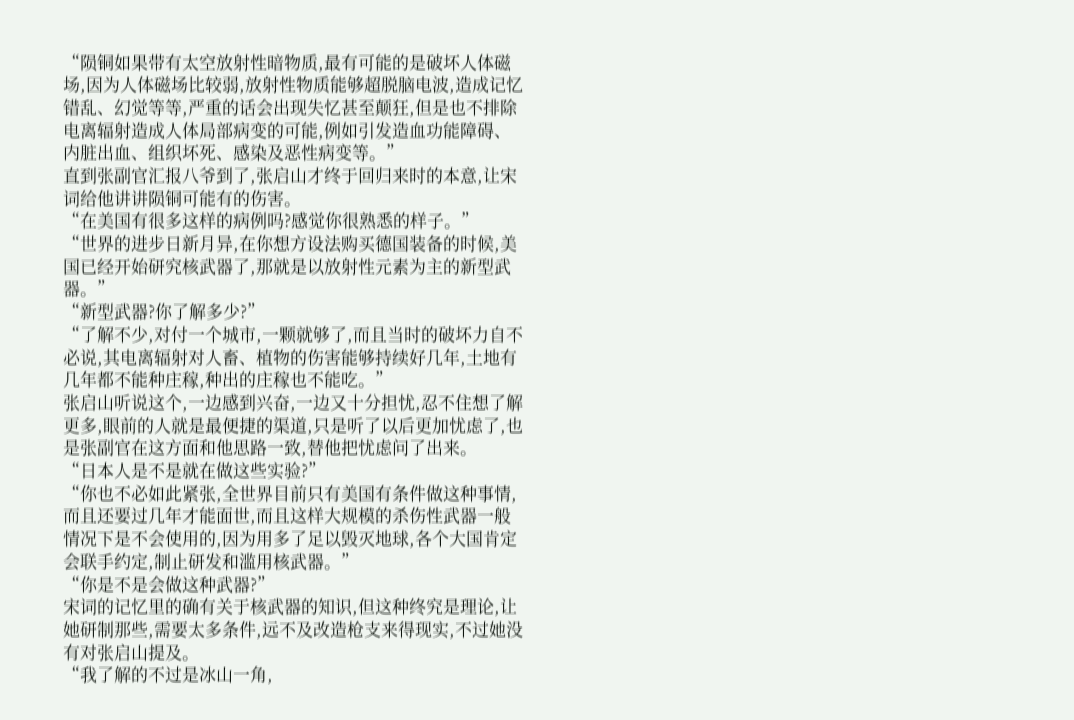“陨铜如果带有太空放射性暗物质,最有可能的是破坏人体磁场,因为人体磁场比较弱,放射性物质能够超脱脑电波,造成记忆错乱、幻觉等等,严重的话会出现失忆甚至颠狂,但是也不排除电离辐射造成人体局部病变的可能,例如引发造血功能障碍、内脏出血、组织坏死、感染及恶性病变等。”
直到张副官汇报八爷到了,张启山才终于回归来时的本意,让宋词给他讲讲陨铜可能有的伤害。
“在美国有很多这样的病例吗?感觉你很熟悉的样子。”
“世界的进步日新月异,在你想方设法购买德国装备的时候,美国已经开始研究核武器了,那就是以放射性元素为主的新型武器。”
“新型武器?你了解多少?”
“了解不少,对付一个城市,一颗就够了,而且当时的破坏力自不必说,其电离辐射对人畜、植物的伤害能够持续好几年,土地有几年都不能种庄稼,种出的庄稼也不能吃。”
张启山听说这个,一边感到兴奋,一边又十分担忧,忍不住想了解更多,眼前的人就是最便捷的渠道,只是听了以后更加忧虑了,也是张副官在这方面和他思路一致,替他把忧虑问了出来。
“日本人是不是就在做这些实验?”
“你也不必如此紧张,全世界目前只有美国有条件做这种事情,而且还要过几年才能面世,而且这样大规模的杀伤性武器一般情况下是不会使用的,因为用多了足以毁灭地球,各个大国肯定会联手约定,制止研发和滥用核武器。”
“你是不是会做这种武器?”
宋词的记忆里的确有关于核武器的知识,但这种终究是理论,让她研制那些,需要太多条件,远不及改造枪支来得现实,不过她没有对张启山提及。
“我了解的不过是冰山一角,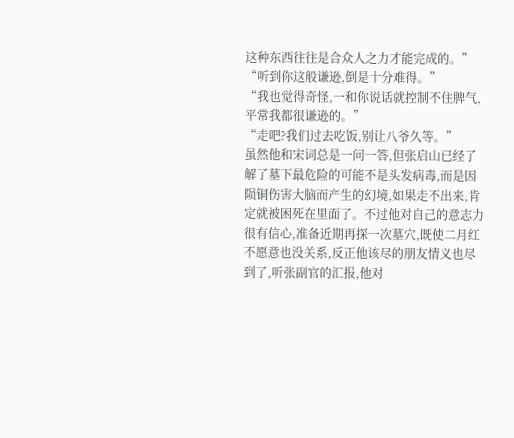这种东西往往是合众人之力才能完成的。”
“听到你这般谦逊,倒是十分难得。”
“我也觉得奇怪,一和你说话就控制不住脾气,平常我都很谦逊的。”
“走吧?我们过去吃饭,别让八爷久等。”
虽然他和宋词总是一问一答,但张启山已经了解了墓下最危险的可能不是头发病毒,而是因陨铜伤害大脑而产生的幻境,如果走不出来,肯定就被困死在里面了。不过他对自己的意志力很有信心,准备近期再探一次墓穴,既使二月红不愿意也没关系,反正他该尽的朋友情义也尽到了,听张副官的汇报,他对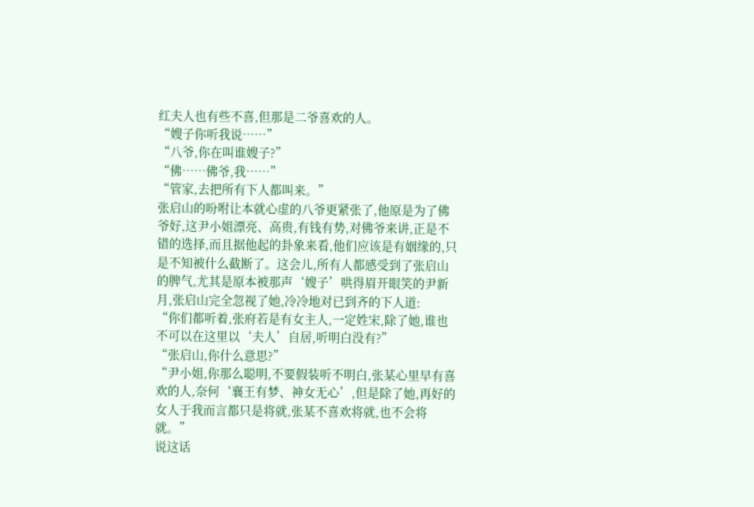红夫人也有些不喜,但那是二爷喜欢的人。
“嫂子你听我说……”
“八爷,你在叫谁嫂子?”
“佛……佛爷,我……”
“管家,去把所有下人都叫来。”
张启山的吩咐让本就心虚的八爷更紧张了,他原是为了佛爷好,这尹小姐漂亮、高贵,有钱有势,对佛爷来讲,正是不错的选择,而且据他起的卦象来看,他们应该是有姻缘的,只是不知被什么截断了。这会儿,所有人都感受到了张启山的脾气,尤其是原本被那声‘嫂子’哄得眉开眼笑的尹新月,张启山完全忽视了她,冷冷地对已到齐的下人道:
“你们都听着,张府若是有女主人,一定姓宋,除了她,谁也不可以在这里以‘夫人’自居,听明白没有?”
“张启山,你什么意思?”
“尹小姐,你那么聪明,不要假装听不明白,张某心里早有喜欢的人,奈何‘襄王有梦、神女无心’,但是除了她,再好的女人于我而言都只是将就,张某不喜欢将就,也不会将就。”
说这话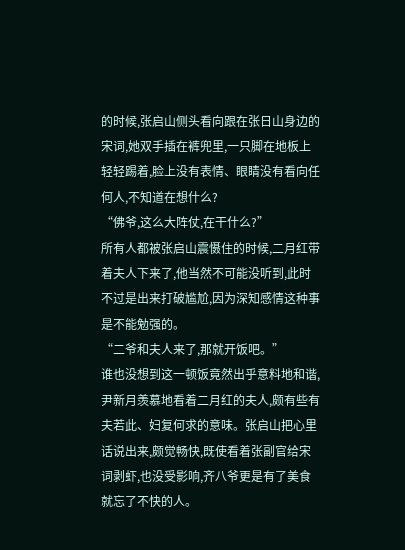的时候,张启山侧头看向跟在张日山身边的宋词,她双手插在裤兜里,一只脚在地板上轻轻踢着,脸上没有表情、眼睛没有看向任何人,不知道在想什么?
“佛爷,这么大阵仗,在干什么?”
所有人都被张启山震慑住的时候,二月红带着夫人下来了,他当然不可能没听到,此时不过是出来打破尴尬,因为深知感情这种事是不能勉强的。
“二爷和夫人来了,那就开饭吧。”
谁也没想到这一顿饭竟然出乎意料地和谐,尹新月羡慕地看着二月红的夫人,颇有些有夫若此、妇复何求的意味。张启山把心里话说出来,颇觉畅快,既使看着张副官给宋词剥虾,也没受影响,齐八爷更是有了美食就忘了不快的人。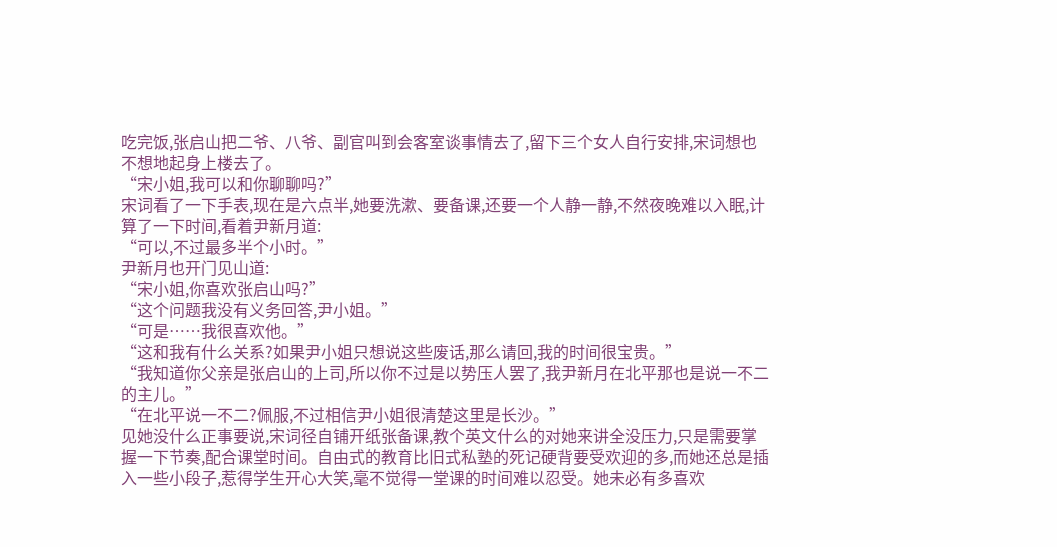吃完饭,张启山把二爷、八爷、副官叫到会客室谈事情去了,留下三个女人自行安排,宋词想也不想地起身上楼去了。
“宋小姐,我可以和你聊聊吗?”
宋词看了一下手表,现在是六点半,她要洗漱、要备课,还要一个人静一静,不然夜晚难以入眠,计算了一下时间,看着尹新月道:
“可以,不过最多半个小时。”
尹新月也开门见山道:
“宋小姐,你喜欢张启山吗?”
“这个问题我没有义务回答,尹小姐。”
“可是……我很喜欢他。”
“这和我有什么关系?如果尹小姐只想说这些废话,那么请回,我的时间很宝贵。”
“我知道你父亲是张启山的上司,所以你不过是以势压人罢了,我尹新月在北平那也是说一不二的主儿。”
“在北平说一不二?佩服,不过相信尹小姐很清楚这里是长沙。”
见她没什么正事要说,宋词径自铺开纸张备课,教个英文什么的对她来讲全没压力,只是需要掌握一下节奏,配合课堂时间。自由式的教育比旧式私塾的死记硬背要受欢迎的多,而她还总是插入一些小段子,惹得学生开心大笑,毫不觉得一堂课的时间难以忍受。她未必有多喜欢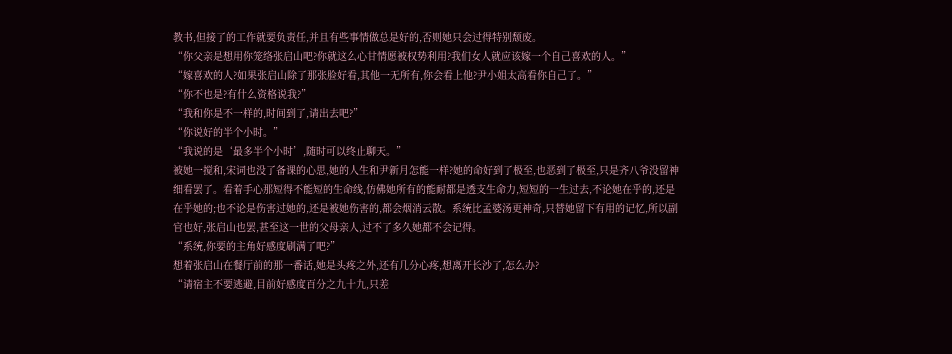教书,但接了的工作就要负责任,并且有些事情做总是好的,否则她只会过得特别颓废。
“你父亲是想用你笼络张启山吧?你就这么心甘情愿被权势利用?我们女人就应该嫁一个自己喜欢的人。”
“嫁喜欢的人?如果张启山除了那张脸好看,其他一无所有,你会看上他?尹小姐太高看你自己了。”
“你不也是?有什么资格说我?”
“我和你是不一样的,时间到了,请出去吧?”
“你说好的半个小时。”
“我说的是‘最多半个小时’,随时可以终止聊天。”
被她一搅和,宋词也没了备课的心思,她的人生和尹新月怎能一样?她的命好到了极至,也恶到了极至,只是齐八爷没留神细看罢了。看着手心那短得不能短的生命线,仿佛她所有的能耐都是透支生命力,短短的一生过去,不论她在乎的,还是在乎她的;也不论是伤害过她的,还是被她伤害的,都会烟消云散。系统比孟婆汤更神奇,只替她留下有用的记忆,所以副官也好,张启山也罢,甚至这一世的父母亲人,过不了多久她都不会记得。
“系统,你要的主角好感度刷满了吧?”
想着张启山在餐厅前的那一番话,她是头疼之外,还有几分心疼,想离开长沙了,怎么办?
“请宿主不要逃避,目前好感度百分之九十九,只差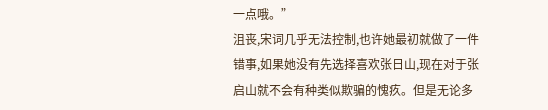一点哦。”
沮丧,宋词几乎无法控制,也许她最初就做了一件错事,如果她没有先选择喜欢张日山,现在对于张启山就不会有种类似欺骗的愧疚。但是无论多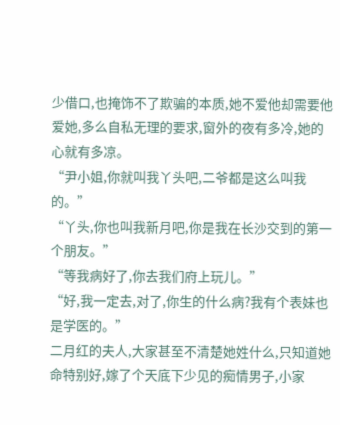少借口,也掩饰不了欺骗的本质,她不爱他却需要他爱她,多么自私无理的要求,窗外的夜有多冷,她的心就有多凉。
“尹小姐,你就叫我丫头吧,二爷都是这么叫我的。”
“丫头,你也叫我新月吧,你是我在长沙交到的第一个朋友。”
“等我病好了,你去我们府上玩儿。”
“好,我一定去,对了,你生的什么病?我有个表妹也是学医的。”
二月红的夫人,大家甚至不清楚她姓什么,只知道她命特别好,嫁了个天底下少见的痴情男子,小家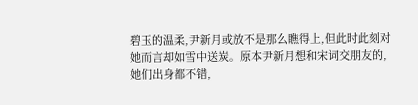碧玉的温柔,尹新月或放不是那么瞧得上,但此时此刻对她而言却如雪中送炭。原本尹新月想和宋词交朋友的,她们出身都不错,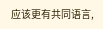应该更有共同语言,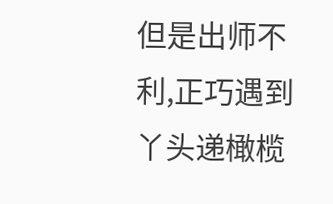但是出师不利,正巧遇到丫头递橄榄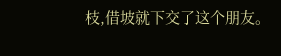枝,借坡就下交了这个朋友。